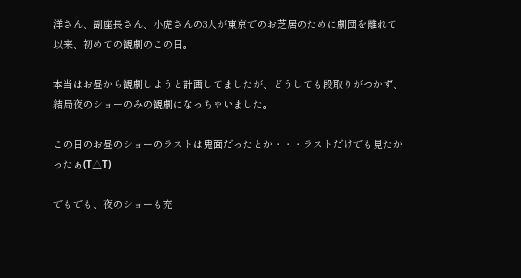洋さん、副座長さん、小虎さんの3人が東京でのお芝居のために劇団を離れて以来、初めての観劇のこの日。

本当はお昼から観劇しようと計画してましたが、どうしても段取りがつかず、結局夜のショーのみの観劇になっちゃいました。

この日のお昼のショーのラストは鬼面だったとか・・・ラストだけでも見たかったぁ(T△T)

でもでも、夜のショーも充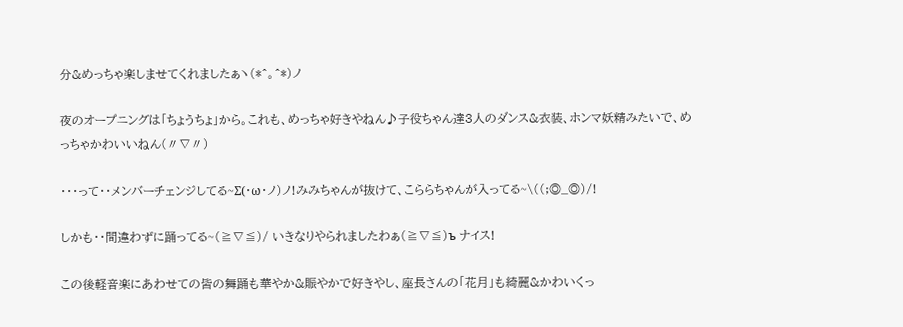分&めっちゃ楽しませてくれましたぁヽ(*^。^*)ノ

夜のオープニングは「ちょうちょ」から。これも、めっちゃ好きやねん♪子役ちゃん達3人のダンス&衣装、ホンマ妖精みたいで、めっちゃかわいいねん(〃∇〃)

・・・って・・メンバーチェンジしてる~Σ(・ω・ノ)ノ!みみちゃんが抜けて、こららちゃんが入ってる~\((;◎_◎)/!

しかも・・間違わずに踊ってる~(≧∇≦)/ いきなりやられましたわぁ(≧∇≦)ъ ナイス!

この後軽音楽にあわせての皆の舞踊も華やか&賑やかで好きやし、座長さんの「花月」も綺麗&かわいくっ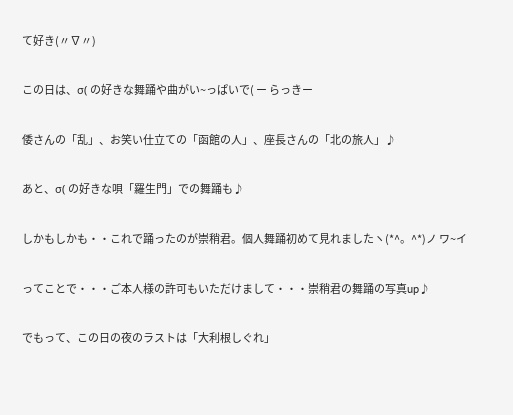て好き(〃∇〃)

この日は、σ( の好きな舞踊や曲がい~っぱいで( ー らっきー

倭さんの「乱」、お笑い仕立ての「函館の人」、座長さんの「北の旅人」♪

あと、σ( の好きな唄「羅生門」での舞踊も♪

しかもしかも・・これで踊ったのが崇稍君。個人舞踊初めて見れましたヽ(*^。^*)ノ ワ~イ

ってことで・・・ご本人様の許可もいただけまして・・・崇稍君の舞踊の写真up♪

でもって、この日の夜のラストは「大利根しぐれ」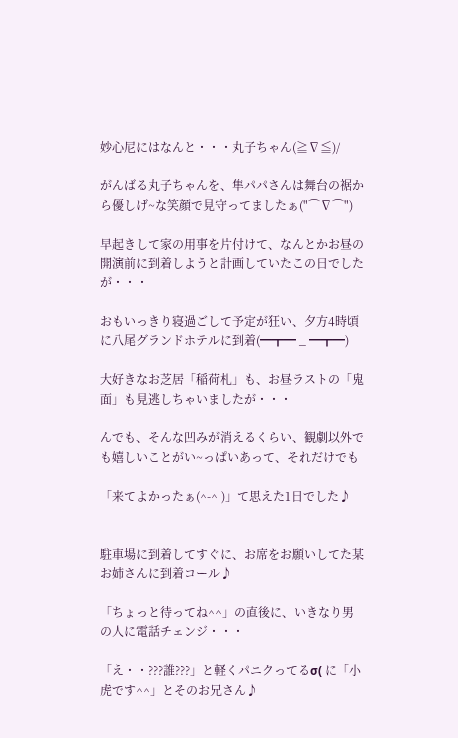妙心尼にはなんと・・・丸子ちゃん(≧∇≦)/

がんばる丸子ちゃんを、隼パパさんは舞台の裾から優しげ~な笑顔で見守ってましたぁ("⌒∇⌒")

早起きして家の用事を片付けて、なんとかお昼の開演前に到着しようと計画していたこの日でしたが・・・

おもいっきり寝過ごして予定が狂い、夕方4時頃に八尾グランドホテルに到着(━┳━ _ ━┳━)

大好きなお芝居「稲荷札」も、お昼ラストの「鬼面」も見逃しちゃいましたが・・・

んでも、そんな凹みが消えるくらい、観劇以外でも嬉しいことがい~っぱいあって、それだけでも

「来てよかったぁ(^-^ )」て思えた1日でした♪


駐車場に到着してすぐに、お席をお願いしてた某お姉さんに到着コール♪

「ちょっと待ってね^^」の直後に、いきなり男の人に電話チェンジ・・・

「え・・???誰???」と軽くパニクってるσ( に「小虎です^^」とそのお兄さん♪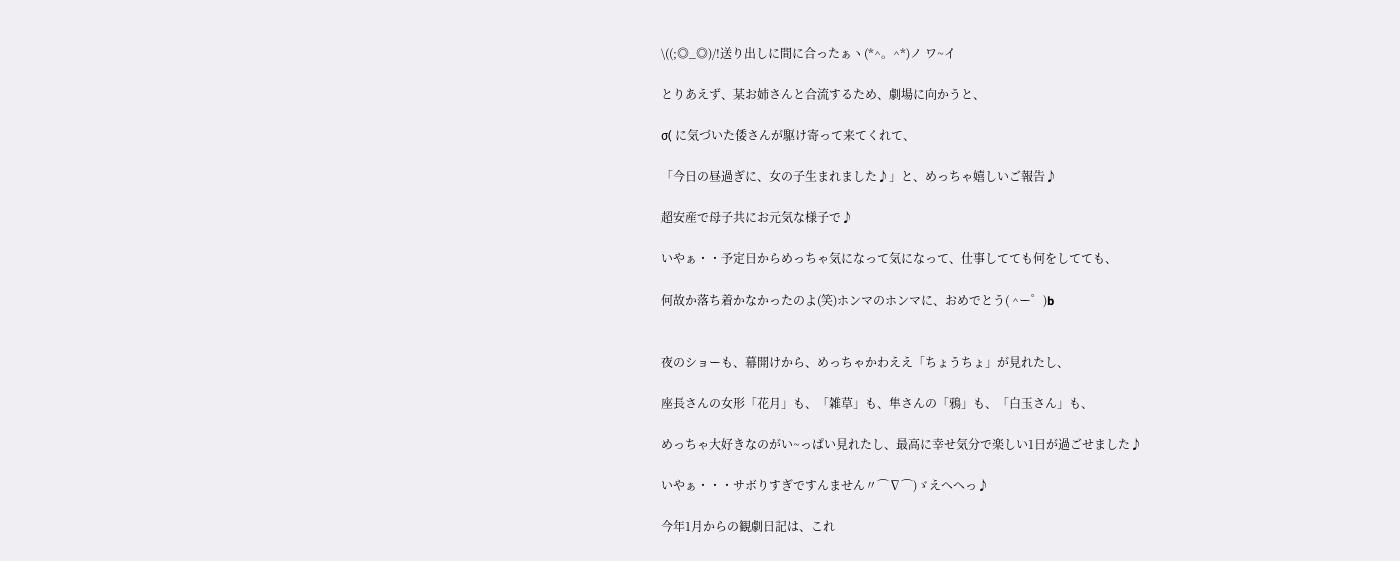\((;◎_◎)/!送り出しに間に合ったぁヽ(*^。^*)ノ ワ~イ

とりあえず、某お姉さんと合流するため、劇場に向かうと、

σ( に気づいた倭さんが駆け寄って来てくれて、

「今日の昼過ぎに、女の子生まれました♪」と、めっちゃ嬉しいご報告♪

超安産で母子共にお元気な様子で♪

いやぁ・・予定日からめっちゃ気になって気になって、仕事してても何をしてても、

何故か落ち着かなかったのよ(笑)ホンマのホンマに、おめでとう( ^ー゜)b


夜のショーも、幕開けから、めっちゃかわええ「ちょうちょ」が見れたし、

座長さんの女形「花月」も、「雑草」も、隼さんの「鴉」も、「白玉さん」も、

めっちゃ大好きなのがい~っぱい見れたし、最高に幸せ気分で楽しい1日が過ごせました♪

いやぁ・・・サボりすぎですんません〃⌒∇⌒)ゞえへへっ♪

今年1月からの観劇日記は、これ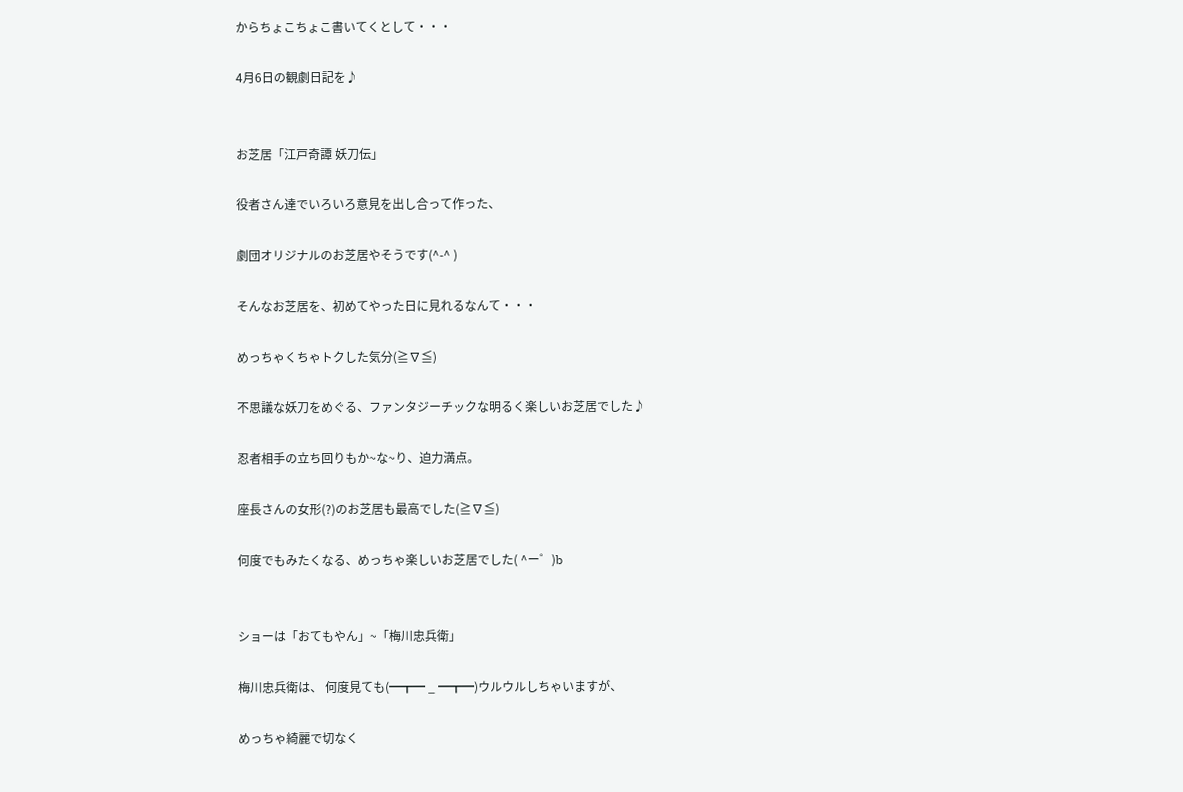からちょこちょこ書いてくとして・・・

4月6日の観劇日記を♪


お芝居「江戸奇譚 妖刀伝」

役者さん達でいろいろ意見を出し合って作った、

劇団オリジナルのお芝居やそうです(^-^ )

そんなお芝居を、初めてやった日に見れるなんて・・・

めっちゃくちゃトクした気分(≧∇≦)

不思議な妖刀をめぐる、ファンタジーチックな明るく楽しいお芝居でした♪

忍者相手の立ち回りもか~な~り、迫力満点。

座長さんの女形(?)のお芝居も最高でした(≧∇≦)

何度でもみたくなる、めっちゃ楽しいお芝居でした( ^ー゜)b


ショーは「おてもやん」~「梅川忠兵衛」

梅川忠兵衛は、 何度見ても(━┳━ _ ━┳━)ウルウルしちゃいますが、

めっちゃ綺麗で切なく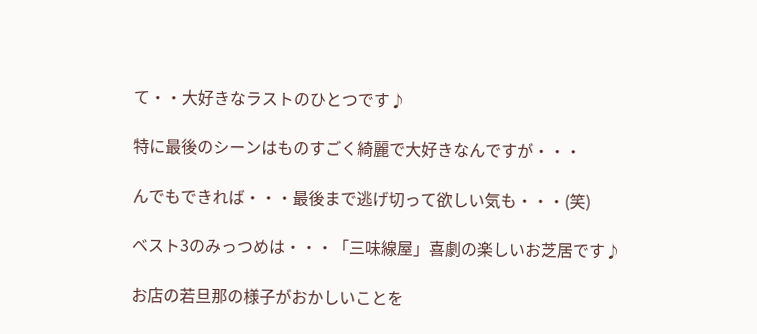て・・大好きなラストのひとつです♪

特に最後のシーンはものすごく綺麗で大好きなんですが・・・

んでもできれば・・・最後まで逃げ切って欲しい気も・・・(笑)

ベスト3のみっつめは・・・「三味線屋」喜劇の楽しいお芝居です♪

お店の若旦那の様子がおかしいことを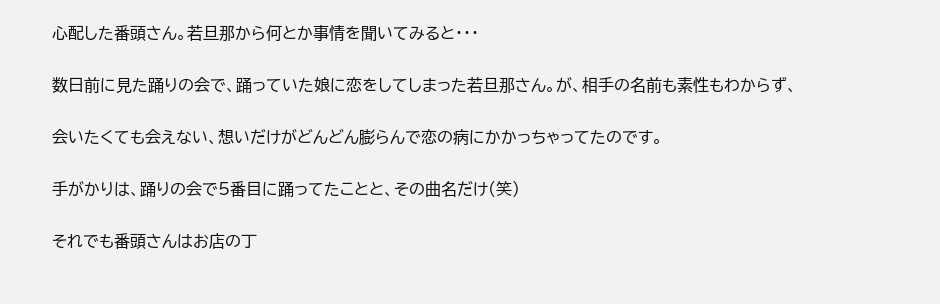心配した番頭さん。若旦那から何とか事情を聞いてみると・・・

数日前に見た踊りの会で、踊っていた娘に恋をしてしまった若旦那さん。が、相手の名前も素性もわからず、

会いたくても会えない、想いだけがどんどん膨らんで恋の病にかかっちゃってたのです。

手がかりは、踊りの会で5番目に踊ってたことと、その曲名だけ(笑)

それでも番頭さんはお店の丁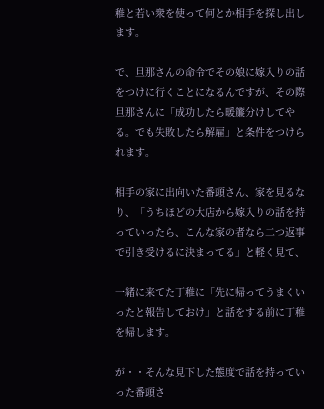稚と若い衆を使って何とか相手を探し出します。

で、旦那さんの命令でその娘に嫁入りの話をつけに行くことになるんですが、その際旦那さんに「成功したら暖簾分けしてやる。でも失敗したら解雇」と条件をつけられます。

相手の家に出向いた番頭さん、家を見るなり、「うちほどの大店から嫁入りの話を持っていったら、こんな家の者なら二つ返事で引き受けるに決まってる」と軽く見て、

一緒に来てた丁稚に「先に帰ってうまくいったと報告しておけ」と話をする前に丁稚を帰します。

が・・そんな見下した態度で話を持っていった番頭さ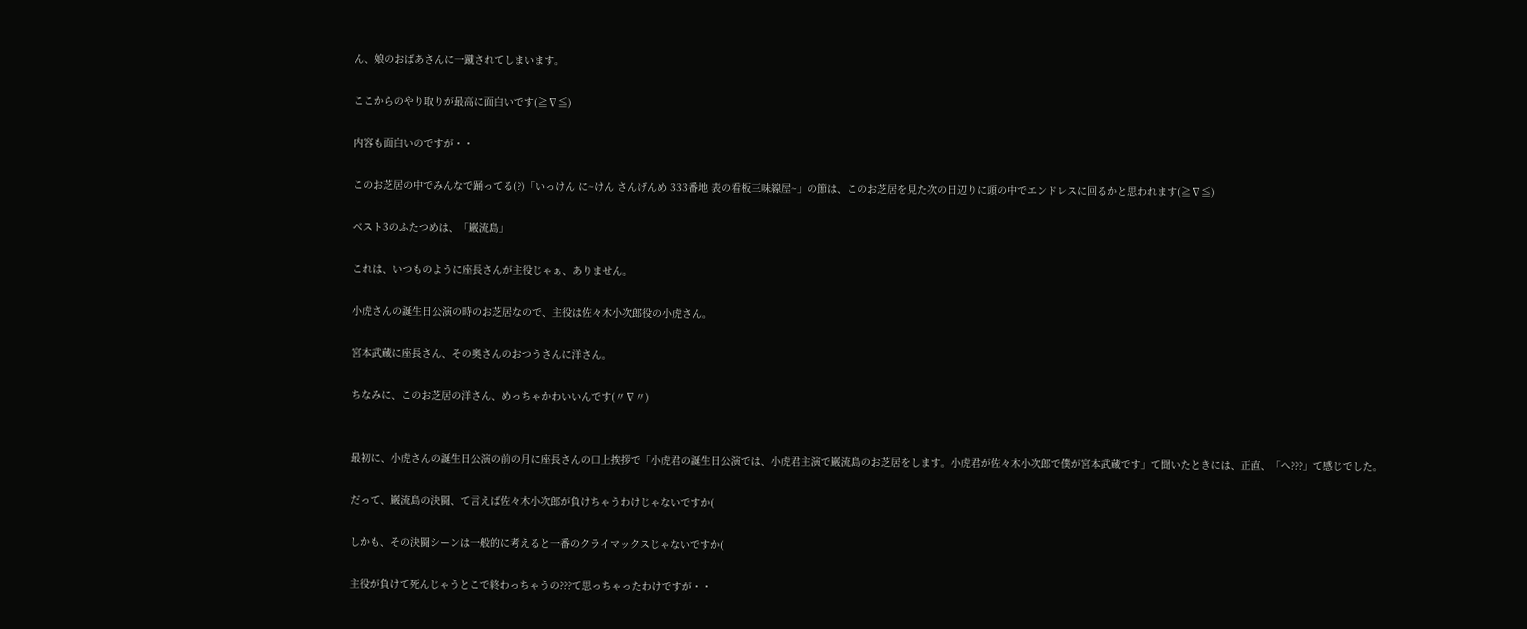ん、娘のおばあさんに一蹴されてしまいます。

ここからのやり取りが最高に面白いです(≧∇≦)

内容も面白いのですが・・

このお芝居の中でみんなで踊ってる(?)「いっけん に~けん さんげんめ 333番地 表の看板三味線屋~」の節は、このお芝居を見た次の日辺りに頭の中でエンドレスに回るかと思われます(≧∇≦)

ベスト3のふたつめは、「巌流島」

これは、いつものように座長さんが主役じゃぁ、ありません。

小虎さんの誕生日公演の時のお芝居なので、主役は佐々木小次郎役の小虎さん。

宮本武蔵に座長さん、その奥さんのおつうさんに洋さん。

ちなみに、このお芝居の洋さん、めっちゃかわいいんです(〃∇〃)


最初に、小虎さんの誕生日公演の前の月に座長さんの口上挨拶で「小虎君の誕生日公演では、小虎君主演で巌流島のお芝居をします。小虎君が佐々木小次郎で僕が宮本武蔵です」て聞いたときには、正直、「へ???」て感じでした。

だって、巌流島の決闘、て言えば佐々木小次郎が負けちゃうわけじゃないですか(

しかも、その決闘シーンは一般的に考えると一番のクライマックスじゃないですか(

主役が負けて死んじゃうとこで終わっちゃうの???て思っちゃったわけですが・・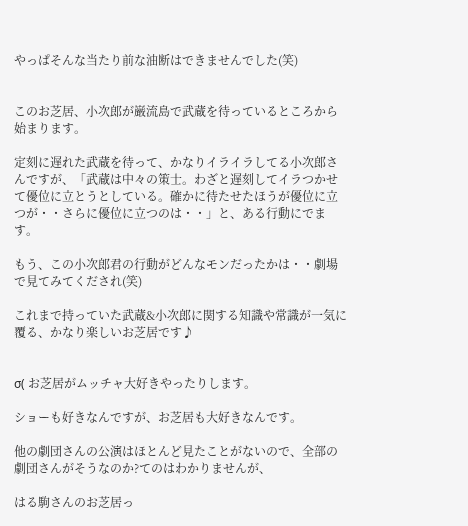やっぱそんな当たり前な油断はできませんでした(笑)


このお芝居、小次郎が巌流島で武蔵を待っているところから始まります。

定刻に遅れた武蔵を待って、かなりイライラしてる小次郎さんですが、「武蔵は中々の策士。わざと遅刻してイラつかせて優位に立とうとしている。確かに待たせたほうが優位に立つが・・さらに優位に立つのは・・」と、ある行動にでます。

もう、この小次郎君の行動がどんなモンだったかは・・劇場で見てみてくだされ(笑)

これまで持っていた武蔵&小次郎に関する知識や常識が一気に覆る、かなり楽しいお芝居です♪


σ( お芝居がムッチャ大好きやったりします。

ショーも好きなんですが、お芝居も大好きなんです。

他の劇団さんの公演はほとんど見たことがないので、全部の劇団さんがそうなのか?てのはわかりませんが、

はる駒さんのお芝居っ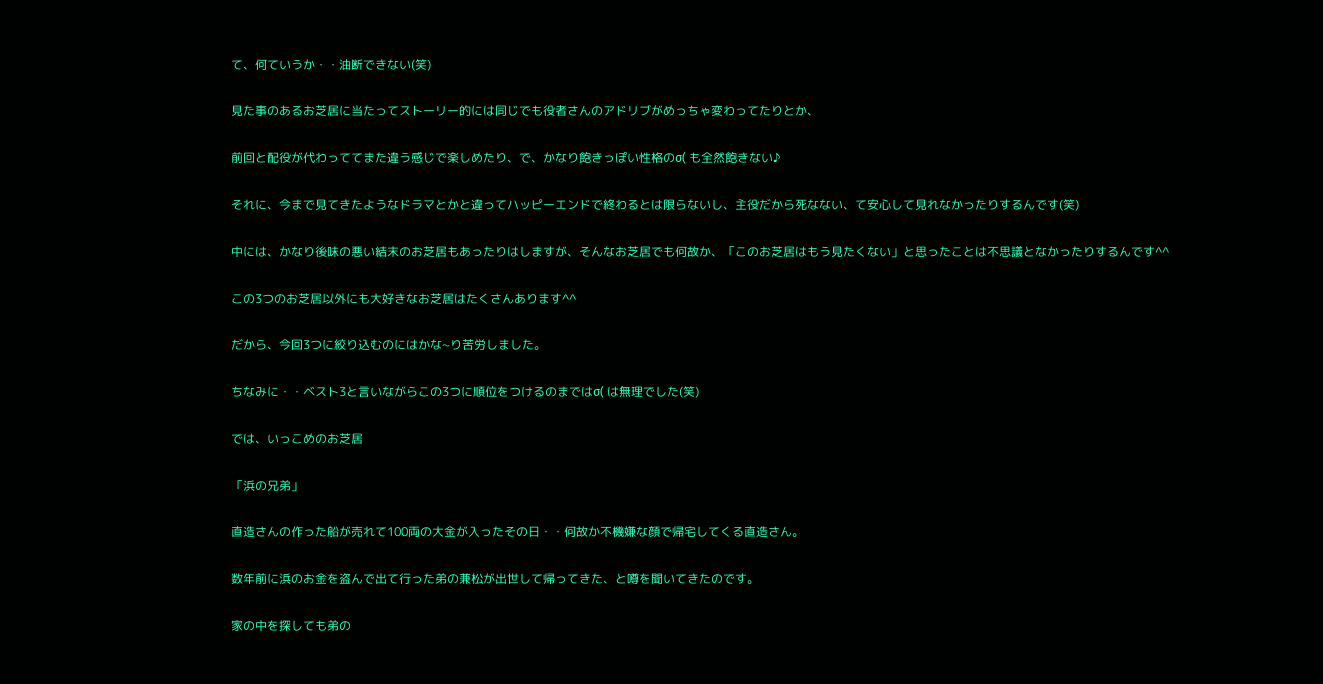て、何ていうか・・油断できない(笑)

見た事のあるお芝居に当たってストーリー的には同じでも役者さんのアドリブがめっちゃ変わってたりとか、

前回と配役が代わっててまた違う感じで楽しめたり、で、かなり飽きっぽい性格のσ( も全然飽きない♪

それに、今まで見てきたようなドラマとかと違ってハッピーエンドで終わるとは限らないし、主役だから死なない、て安心して見れなかったりするんです(笑)

中には、かなり後味の悪い結末のお芝居もあったりはしますが、そんなお芝居でも何故か、「このお芝居はもう見たくない」と思ったことは不思議となかったりするんです^^

この3つのお芝居以外にも大好きなお芝居はたくさんあります^^

だから、今回3つに絞り込むのにはかな~り苦労しました。

ちなみに・・ベスト3と言いながらこの3つに順位をつけるのまではσ( は無理でした(笑)

では、いっこめのお芝居

「浜の兄弟」

直造さんの作った船が売れて100両の大金が入ったその日・・何故か不機嫌な顔で帰宅してくる直造さん。

数年前に浜のお金を盗んで出て行った弟の兼松が出世して帰ってきた、と噂を聞いてきたのです。

家の中を探しても弟の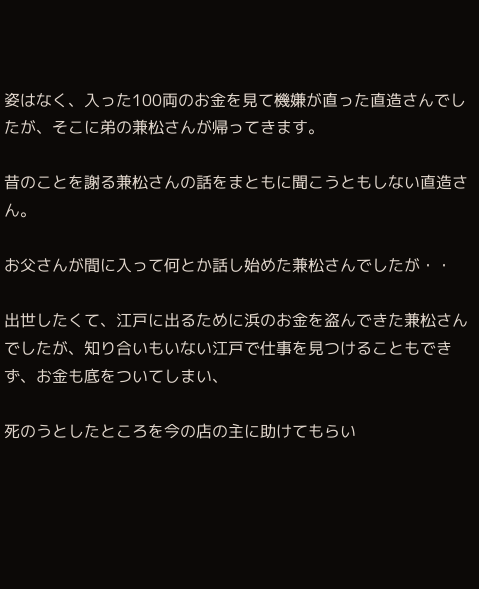姿はなく、入った100両のお金を見て機嫌が直った直造さんでしたが、そこに弟の兼松さんが帰ってきます。

昔のことを謝る兼松さんの話をまともに聞こうともしない直造さん。

お父さんが間に入って何とか話し始めた兼松さんでしたが・・

出世したくて、江戸に出るために浜のお金を盗んできた兼松さんでしたが、知り合いもいない江戸で仕事を見つけることもできず、お金も底をついてしまい、

死のうとしたところを今の店の主に助けてもらい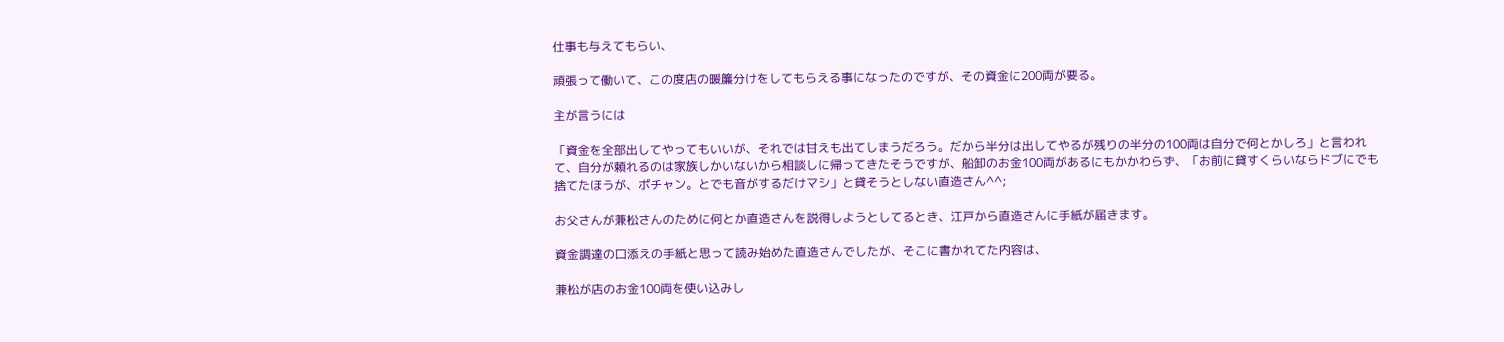仕事も与えてもらい、

頑張って働いて、この度店の暖簾分けをしてもらえる事になったのですが、その資金に200両が要る。

主が言うには

「資金を全部出してやってもいいが、それでは甘えも出てしまうだろう。だから半分は出してやるが残りの半分の100両は自分で何とかしろ」と言われて、自分が頼れるのは家族しかいないから相談しに帰ってきたそうですが、船卸のお金100両があるにもかかわらず、「お前に貸すくらいならドブにでも捨てたほうが、ポチャン。とでも音がするだけマシ」と貸そうとしない直造さん^^;

お父さんが兼松さんのために何とか直造さんを説得しようとしてるとき、江戸から直造さんに手紙が届きます。

資金調達の口添えの手紙と思って読み始めた直造さんでしたが、そこに書かれてた内容は、

兼松が店のお金100両を使い込みし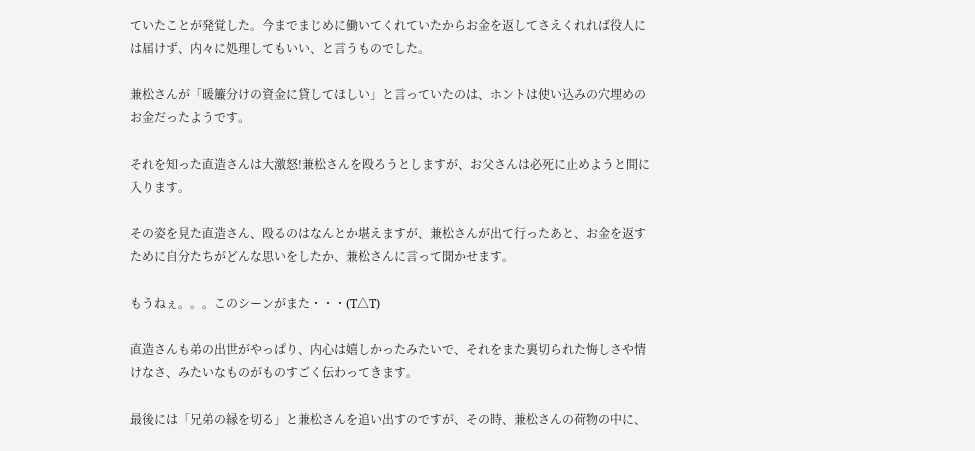ていたことが発覚した。今までまじめに働いてくれていたからお金を返してさえくれれば役人には届けず、内々に処理してもいい、と言うものでした。

兼松さんが「暖簾分けの資金に貸してほしい」と言っていたのは、ホントは使い込みの穴埋めのお金だったようです。

それを知った直造さんは大激怒!兼松さんを殴ろうとしますが、お父さんは必死に止めようと間に入ります。

その姿を見た直造さん、殴るのはなんとか堪えますが、兼松さんが出て行ったあと、お金を返すために自分たちがどんな思いをしたか、兼松さんに言って聞かせます。

もうねぇ。。。このシーンがまた・・・(T△T)

直造さんも弟の出世がやっぱり、内心は嬉しかったみたいで、それをまた裏切られた悔しさや情けなさ、みたいなものがものすごく伝わってきます。

最後には「兄弟の縁を切る」と兼松さんを追い出すのですが、その時、兼松さんの荷物の中に、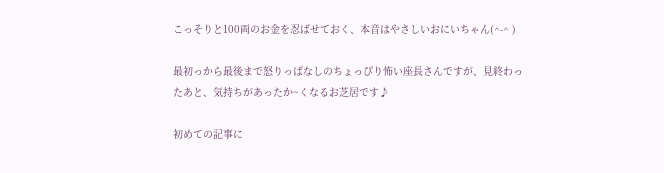こっそりと100両のお金を忍ばせておく、本音はやさしいおにいちゃん(^-^ )

最初っから最後まで怒りっぱなしのちょっぴり怖い座長さんですが、見終わったあと、気持ちがあったか~くなるお芝居です♪

初めての記事に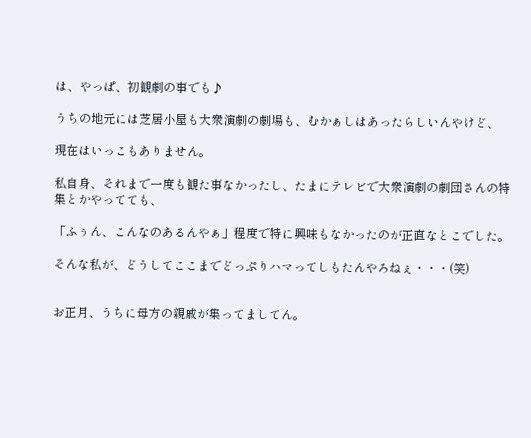は、やっぱ、初観劇の事でも♪

うちの地元には芝居小屋も大衆演劇の劇場も、むかぁしはあったらしいんやけど、

現在はいっこもありません。

私自身、それまで一度も観た事なかったし、たまにテレビで大衆演劇の劇団さんの特集とかやってても、

「ふぅん、こんなのあるんやぁ」程度で特に興味もなかったのが正直なとこでした。

そんな私が、どうしてここまでどっぷりハマってしもたんやろねぇ・・・(笑)


お正月、うちに母方の親戚が集ってましてん。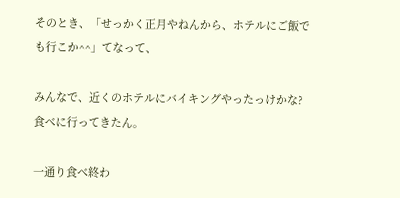そのとき、「せっかく正月やねんから、ホテルにご飯でも行こか^^」てなって、

みんなで、近くのホテルにバイキングやったっけかな?食べに行ってきたん。

一通り食べ終わ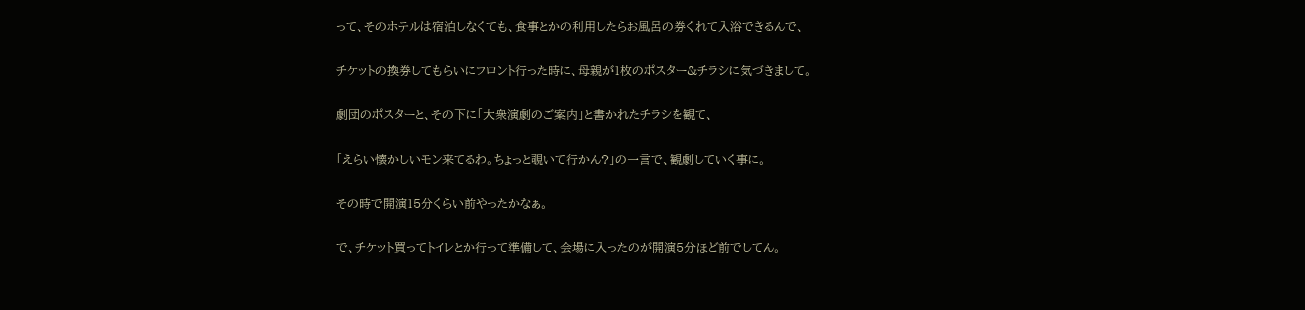って、そのホテルは宿泊しなくても、食事とかの利用したらお風呂の券くれて入浴できるんで、

チケットの換券してもらいにフロント行った時に、母親が1枚のポスター&チラシに気づきまして。

劇団のポスターと、その下に「大衆演劇のご案内」と書かれたチラシを観て、

「えらい懐かしいモン来てるわ。ちょっと覗いて行かん?」の一言で、観劇していく事に。

その時で開演15分くらい前やったかなぁ。

で、チケット買ってトイレとか行って準備して、会場に入ったのが開演5分ほど前でしてん。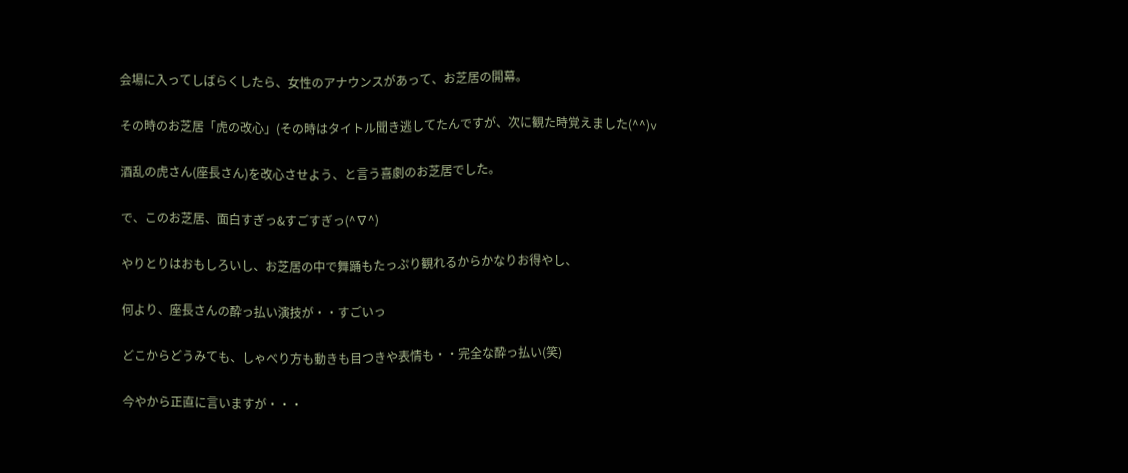会場に入ってしばらくしたら、女性のアナウンスがあって、お芝居の開幕。

その時のお芝居「虎の改心」(その時はタイトル聞き逃してたんですが、次に観た時覚えました(^^)v

酒乱の虎さん(座長さん)を改心させよう、と言う喜劇のお芝居でした。

で、このお芝居、面白すぎっ&すごすぎっ(^∇^)

やりとりはおもしろいし、お芝居の中で舞踊もたっぷり観れるからかなりお得やし、

何より、座長さんの酔っ払い演技が・・すごいっ

どこからどうみても、しゃべり方も動きも目つきや表情も・・完全な酔っ払い(笑)

今やから正直に言いますが・・・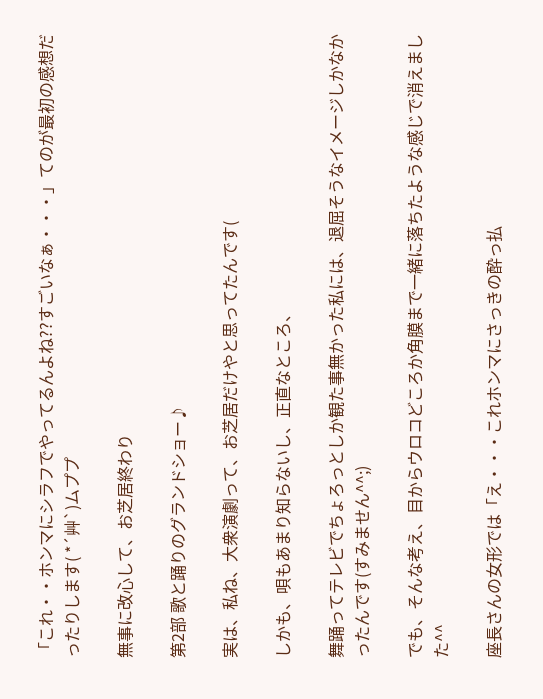「これ・・ホンマにシラフでやってるんよね??すごいなぁ・・・」てのが最初の感想だったりします( *´艸`)ムププ

無事に改心して、お芝居終わり

第2部 歌と踊りのグランドショー♪

実は、私ね、大衆演劇って、お芝居だけやと思ってたんです(

しかも、唄もあまり知らないし、正直なところ、

舞踊ってテレビでちょろっとしか観た事無かった私には、退屈そうなイメージしかなかったんです(すみません^^;)

でも、そんな考え、目からウロコどころか角膜まで一緒に落ちたような感じで消えました^^

座長さんの女形では「え・・・これホンマにさっきの酔っ払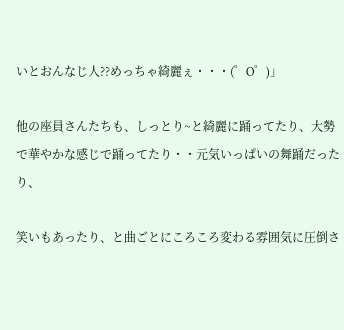いとおんなじ人??めっちゃ綺麗ぇ・・・(゜O゜)」

他の座員さんたちも、しっとり~と綺麗に踊ってたり、大勢で華やかな感じで踊ってたり・・元気いっぱいの舞踊だったり、

笑いもあったり、と曲ごとにころころ変わる雰囲気に圧倒さ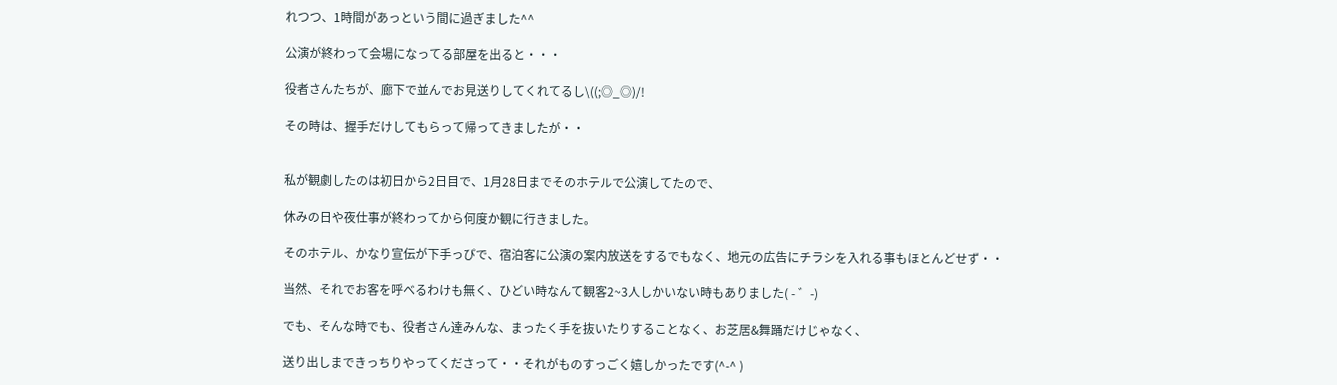れつつ、1時間があっという間に過ぎました^^

公演が終わって会場になってる部屋を出ると・・・

役者さんたちが、廊下で並んでお見送りしてくれてるし\((;◎_◎)/!

その時は、握手だけしてもらって帰ってきましたが・・


私が観劇したのは初日から2日目で、1月28日までそのホテルで公演してたので、

休みの日や夜仕事が終わってから何度か観に行きました。

そのホテル、かなり宣伝が下手っぴで、宿泊客に公演の案内放送をするでもなく、地元の広告にチラシを入れる事もほとんどせず・・

当然、それでお客を呼べるわけも無く、ひどい時なんて観客2~3人しかいない時もありました( - ゛-)

でも、そんな時でも、役者さん達みんな、まったく手を抜いたりすることなく、お芝居&舞踊だけじゃなく、

送り出しまできっちりやってくださって・・それがものすっごく嬉しかったです(^-^ )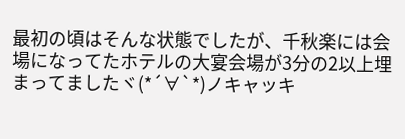最初の頃はそんな状態でしたが、千秋楽には会場になってたホテルの大宴会場が3分の2以上埋まってましたヾ(*´∀`*)ノキャッキ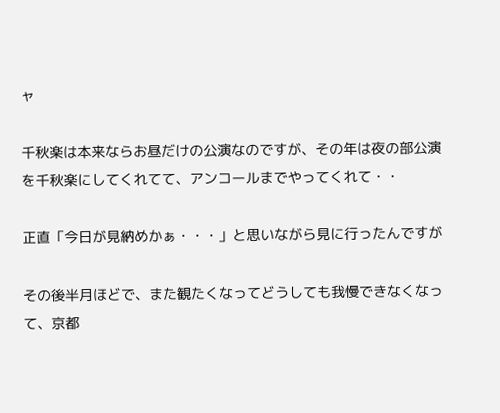ャ

千秋楽は本来ならお昼だけの公演なのですが、その年は夜の部公演を千秋楽にしてくれてて、アンコールまでやってくれて・・

正直「今日が見納めかぁ・・・」と思いながら見に行ったんですが

その後半月ほどで、また観たくなってどうしても我慢できなくなって、京都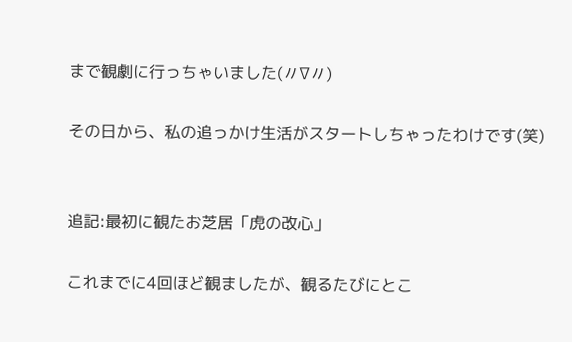まで観劇に行っちゃいました(〃∇〃)

その日から、私の追っかけ生活がスタートしちゃったわけです(笑)


追記:最初に観たお芝居「虎の改心」

これまでに4回ほど観ましたが、観るたびにとこ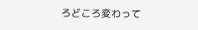ろどころ変わって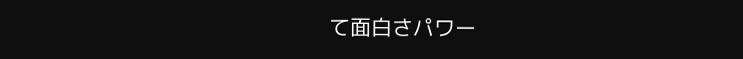て面白さパワー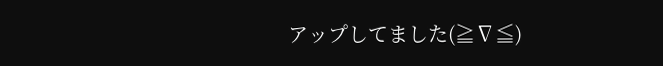アップしてました(≧∇≦)